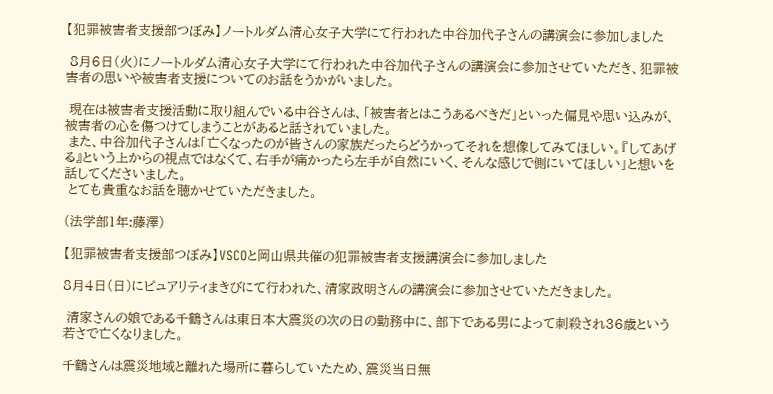【犯罪被害者支援部つぼみ】ノートルダム清心女子大学にて行われた中谷加代子さんの講演会に参加しました

 8月6日(火)にノートルダム清心女子大学にて行われた中谷加代子さんの講演会に参加させていただき、犯罪被害者の思いや被害者支援についてのお話をうかがいました。

 現在は被害者支援活動に取り組んでいる中谷さんは、「被害者とはこうあるべきだ」といった偏見や思い込みが、被害者の心を傷つけてしまうことがあると話されていました。
 また、中谷加代子さんは「亡くなったのが皆さんの家族だったらどうかってそれを想像してみてほしい。『してあげる』という上からの視点ではなくて、右手が痛かったら左手が自然にいく、そんな感じで側にいてほしい」と想いを話してくださいました。
 とても貴重なお話を聴かせていただきました。

(法学部1年:藤澤)

【犯罪被害者支援部つぼみ】VSCOと岡山県共催の犯罪被害者支援講演会に参加しました

8月4日(日)にピュアリティまきびにて行われた、清家政明さんの講演会に参加させていただきました。

 清家さんの娘である千鶴さんは東日本大震災の次の日の勤務中に、部下である男によって刺殺され36歳という若さで亡くなりました。

千鶴さんは震災地域と離れた場所に暮らしていたため、震災当日無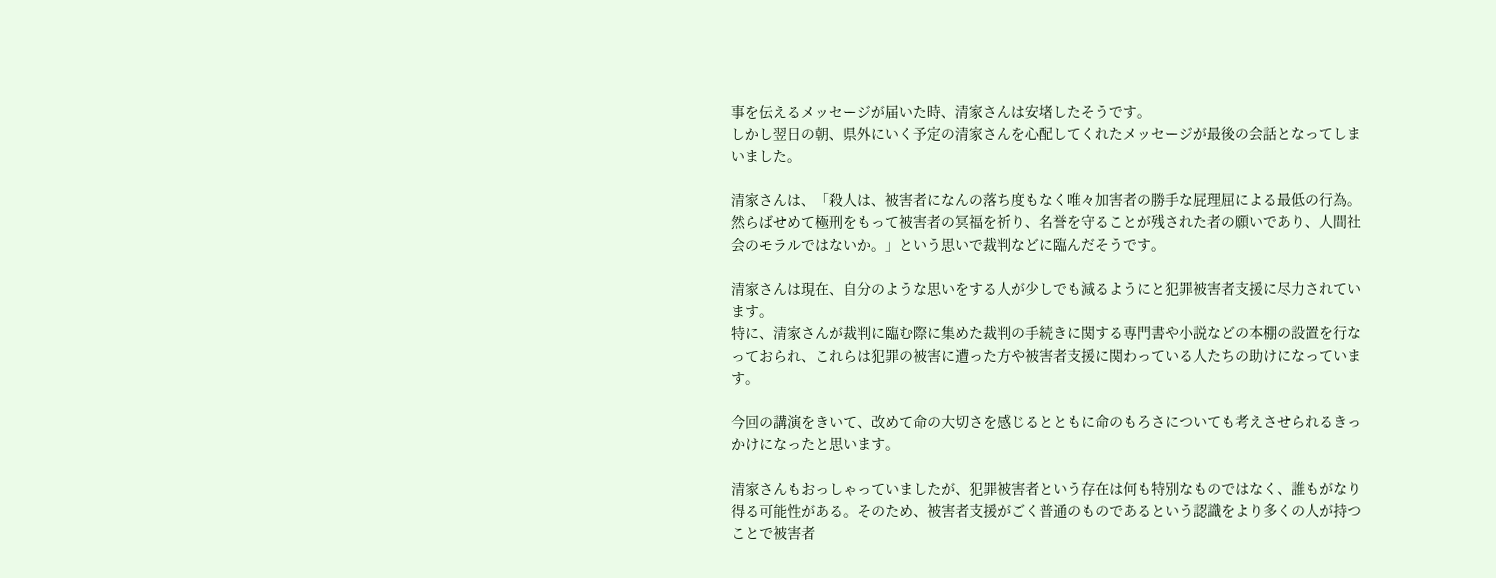事を伝えるメッセージが届いた時、清家さんは安堵したそうです。
しかし翌日の朝、県外にいく予定の清家さんを心配してくれたメッセージが最後の会話となってしまいました。

清家さんは、「殺人は、被害者になんの落ち度もなく唯々加害者の勝手な屁理屈による最低の行為。然らばせめて極刑をもって被害者の冥福を祈り、名誉を守ることが残された者の願いであり、人間社会のモラルではないか。」という思いで裁判などに臨んだそうです。

清家さんは現在、自分のような思いをする人が少しでも減るようにと犯罪被害者支援に尽力されています。
特に、清家さんが裁判に臨む際に集めた裁判の手続きに関する専門書や小説などの本棚の設置を行なっておられ、これらは犯罪の被害に遭った方や被害者支援に関わっている人たちの助けになっています。

今回の講演をきいて、改めて命の大切さを感じるとともに命のもろさについても考えさせられるきっかけになったと思います。

清家さんもおっしゃっていましたが、犯罪被害者という存在は何も特別なものではなく、誰もがなり得る可能性がある。そのため、被害者支援がごく普通のものであるという認識をより多くの人が持つことで被害者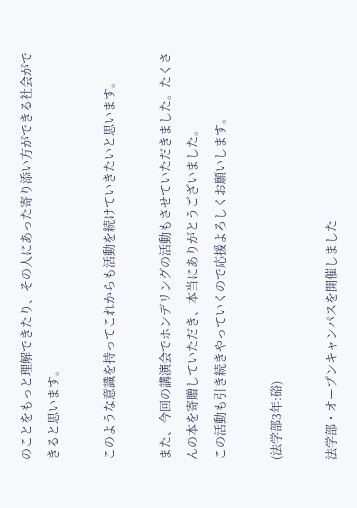のことをもっと理解できたり、その人にあった寄り添い方ができる社会ができると思います。

このような意識を持ってこれからも活動を続けていきたいと思います。

また、今回の講演会でホンデリングの活動もさせていただきました。たくさんの本を寄贈していただき、本当にありがとうございました。
この活動も引き続きやっていくので応援よろしくお願いします。

(法学部3年:硲)

法学部・オープンキャンパスを開催しました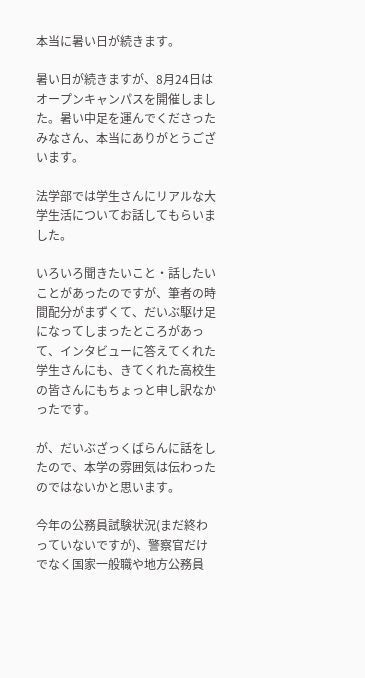本当に暑い日が続きます。

暑い日が続きますが、8月24日はオープンキャンパスを開催しました。暑い中足を運んでくださったみなさん、本当にありがとうございます。

法学部では学生さんにリアルな大学生活についてお話してもらいました。

いろいろ聞きたいこと・話したいことがあったのですが、筆者の時間配分がまずくて、だいぶ駆け足になってしまったところがあって、インタビューに答えてくれた学生さんにも、きてくれた高校生の皆さんにもちょっと申し訳なかったです。

が、だいぶざっくばらんに話をしたので、本学の雰囲気は伝わったのではないかと思います。

今年の公務員試験状況(まだ終わっていないですが)、警察官だけでなく国家一般職や地方公務員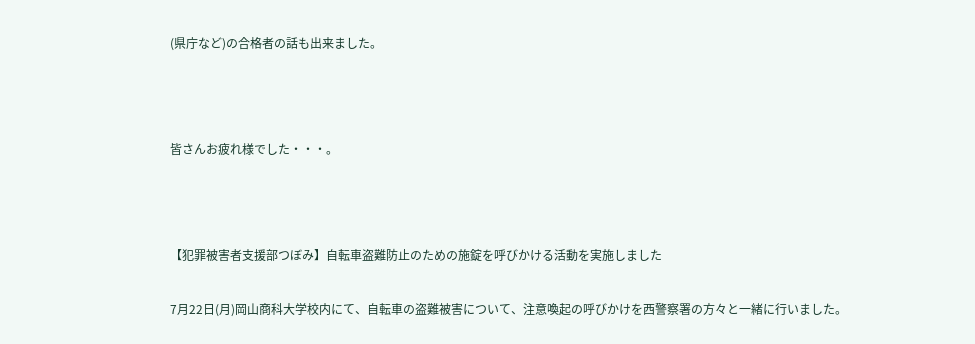(県庁など)の合格者の話も出来ました。



皆さんお疲れ様でした・・・。



【犯罪被害者支援部つぼみ】自転車盗難防止のための施錠を呼びかける活動を実施しました

7月22日(月)岡山商科大学校内にて、自転車の盗難被害について、注意喚起の呼びかけを西警察署の方々と一緒に行いました。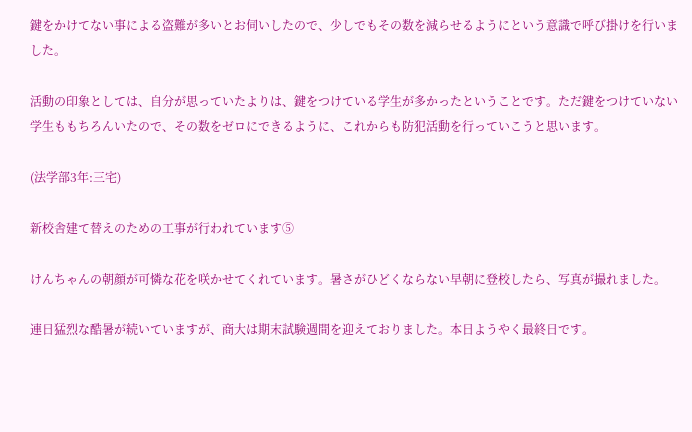鍵をかけてない事による盗難が多いとお伺いしたので、少しでもその数を減らせるようにという意識で呼び掛けを行いました。

活動の印象としては、自分が思っていたよりは、鍵をつけている学生が多かったということです。ただ鍵をつけていない学生ももちろんいたので、その数をゼロにできるように、これからも防犯活動を行っていこうと思います。

(法学部3年:三宅)

新校舎建て替えのための工事が行われています⑤

けんちゃんの朝顔が可憐な花を咲かせてくれています。暑さがひどくならない早朝に登校したら、写真が撮れました。

連日猛烈な酷暑が続いていますが、商大は期末試験週間を迎えておりました。本日ようやく最終日です。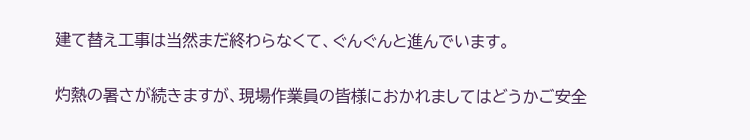建て替え工事は当然まだ終わらなくて、ぐんぐんと進んでいます。

灼熱の暑さが続きますが、現場作業員の皆様におかれましてはどうかご安全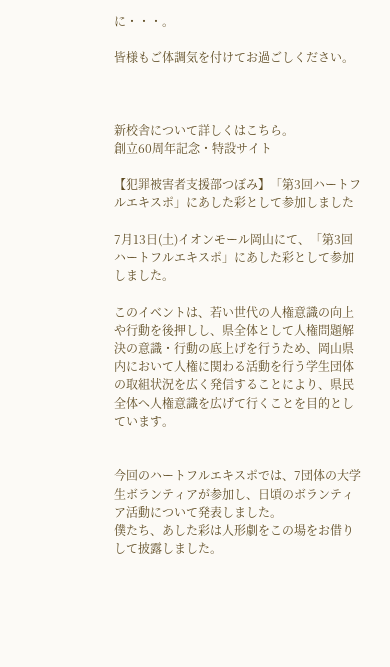に・・・。

皆様もご体調気を付けてお過ごしください。



新校舎について詳しくはこちら。
創立60周年記念・特設サイト

【犯罪被害者支援部つぼみ】「第3回ハートフルエキスポ」にあした彩として参加しました

7月13日(土)イオンモール岡山にて、「第3回ハートフルエキスポ」にあした彩として参加しました。

このイベントは、若い世代の人権意識の向上や行動を後押しし、県全体として人権問題解決の意識・行動の底上げを行うため、岡山県内において人権に関わる活動を行う学生団体の取組状況を広く発信することにより、県民全体へ人権意識を広げて行くことを目的としています。


今回のハートフルエキスポでは、7団体の大学生ボランティアが参加し、日頃のボランティア活動について発表しました。
僕たち、あした彩は人形劇をこの場をお借りして披露しました。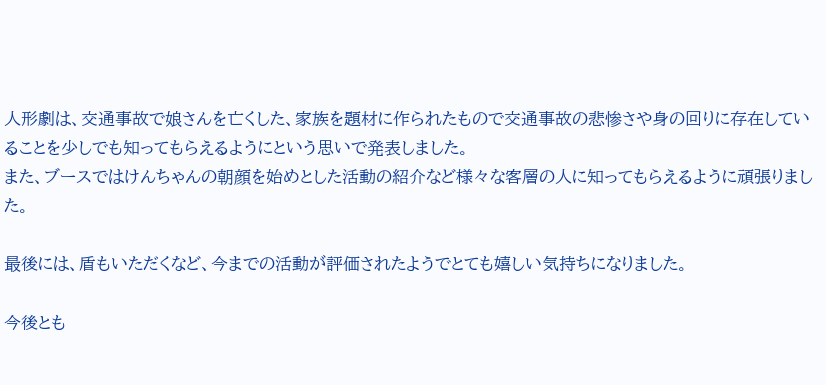人形劇は、交通事故で娘さんを亡くした、家族を題材に作られたもので交通事故の悲惨さや身の回りに存在していることを少しでも知ってもらえるようにという思いで発表しました。
また、ブースではけんちゃんの朝顔を始めとした活動の紹介など様々な客層の人に知ってもらえるように頑張りました。

最後には、盾もいただくなど、今までの活動が評価されたようでとても嬉しい気持ちになりました。

今後とも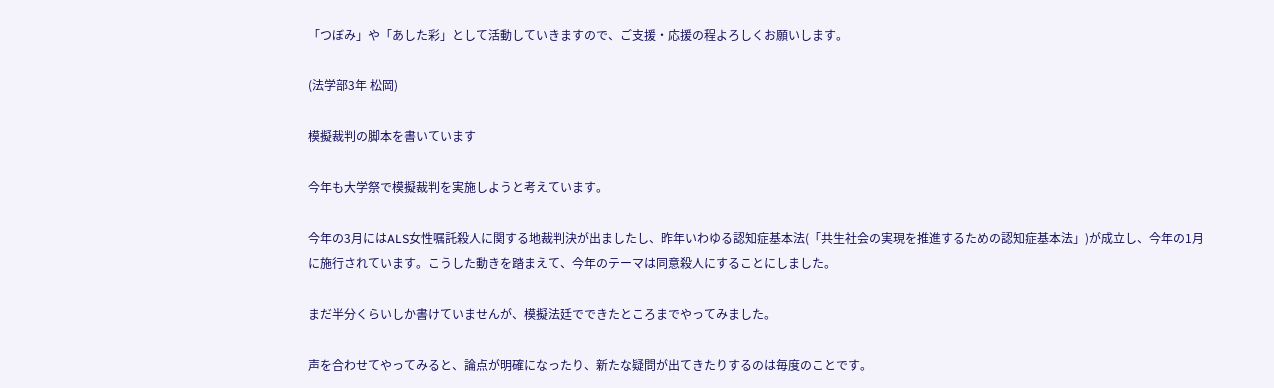「つぼみ」や「あした彩」として活動していきますので、ご支援・応援の程よろしくお願いします。

(法学部3年 松岡)

模擬裁判の脚本を書いています

今年も大学祭で模擬裁判を実施しようと考えています。

今年の3月にはALS女性嘱託殺人に関する地裁判決が出ましたし、昨年いわゆる認知症基本法(「共生社会の実現を推進するための認知症基本法」)が成立し、今年の1月に施行されています。こうした動きを踏まえて、今年のテーマは同意殺人にすることにしました。

まだ半分くらいしか書けていませんが、模擬法廷でできたところまでやってみました。

声を合わせてやってみると、論点が明確になったり、新たな疑問が出てきたりするのは毎度のことです。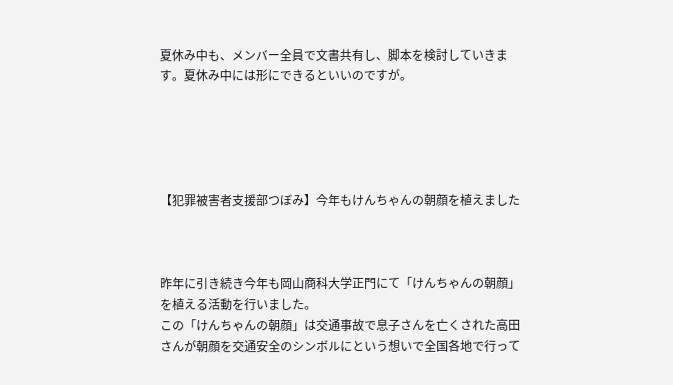夏休み中も、メンバー全員で文書共有し、脚本を検討していきます。夏休み中には形にできるといいのですが。





【犯罪被害者支援部つぼみ】今年もけんちゃんの朝顔を植えました



昨年に引き続き今年も岡山商科大学正門にて「けんちゃんの朝顔」を植える活動を行いました。
この「けんちゃんの朝顔」は交通事故で息子さんを亡くされた高田さんが朝顔を交通安全のシンボルにという想いで全国各地で行って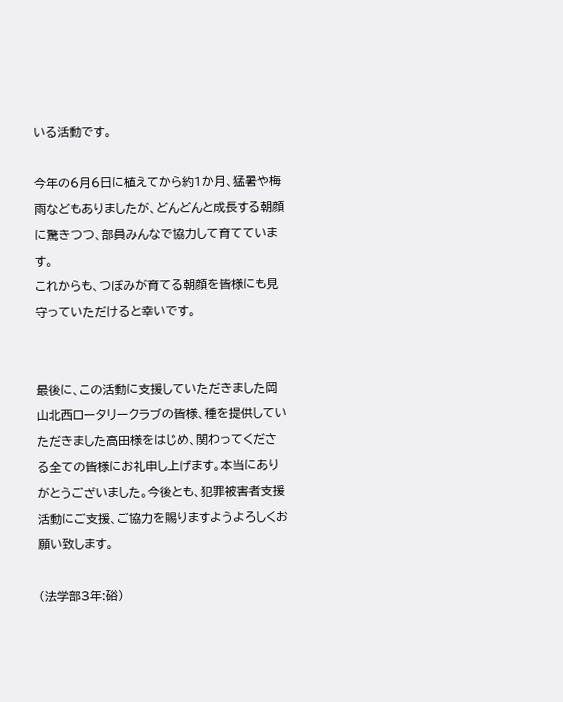いる活動です。

今年の6月6日に植えてから約1か月、猛暑や梅雨などもありましたが、どんどんと成長する朝顔に驚きつつ、部員みんなで協力して育てています。
これからも、つぼみが育てる朝顔を皆様にも見守っていただけると幸いです。


最後に、この活動に支援していただきました岡山北西ロータリークラブの皆様、種を提供していただきました高田様をはじめ、関わってくださる全ての皆様にお礼申し上げます。本当にありがとうございました。今後とも、犯罪被害者支援活動にご支援、ご協力を賜りますようよろしくお願い致します。

(法学部3年:硲)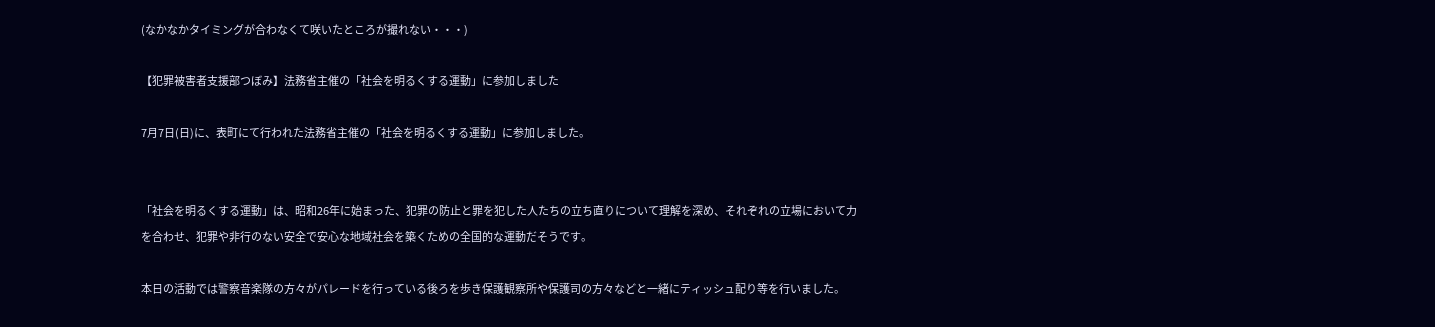(なかなかタイミングが合わなくて咲いたところが撮れない・・・)

【犯罪被害者支援部つぼみ】法務省主催の「社会を明るくする運動」に参加しました

7月7日(日)に、表町にて行われた法務省主催の「社会を明るくする運動」に参加しました。


「社会を明るくする運動」は、昭和26年に始まった、犯罪の防止と罪を犯した人たちの立ち直りについて理解を深め、それぞれの立場において力を合わせ、犯罪や非行のない安全で安心な地域社会を築くための全国的な運動だそうです。

本日の活動では警察音楽隊の方々がパレードを行っている後ろを歩き保護観察所や保護司の方々などと一緒にティッシュ配り等を行いました。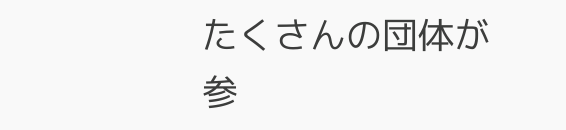たくさんの団体が参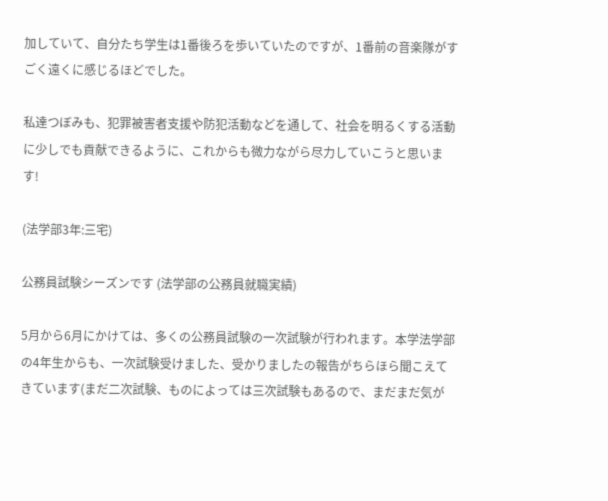加していて、自分たち学生は1番後ろを歩いていたのですが、1番前の音楽隊がすごく遠くに感じるほどでした。

私達つぼみも、犯罪被害者支援や防犯活動などを通して、社会を明るくする活動に少しでも貢献できるように、これからも微力ながら尽力していこうと思います!

(法学部3年:三宅)

公務員試験シーズンです (法学部の公務員就職実績)

5月から6月にかけては、多くの公務員試験の一次試験が行われます。本学法学部の4年生からも、一次試験受けました、受かりましたの報告がちらほら聞こえてきています(まだ二次試験、ものによっては三次試験もあるので、まだまだ気が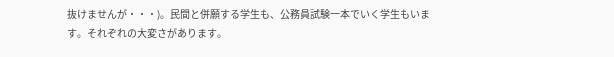抜けませんが・・・)。民間と併願する学生も、公務員試験一本でいく学生もいます。それぞれの大変さがあります。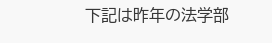下記は昨年の法学部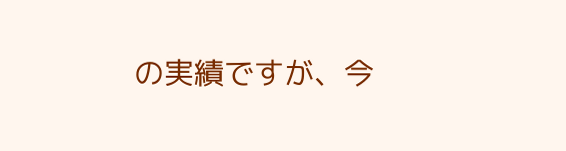の実績ですが、今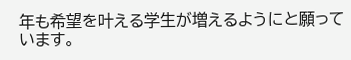年も希望を叶える学生が増えるようにと願っています。